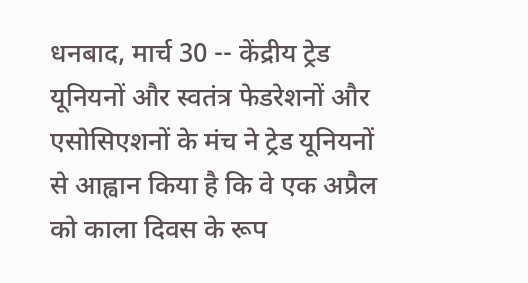धनबाद, मार्च 30 -- केंद्रीय ट्रेड यूनियनों और स्वतंत्र फेडरेशनों और एसोसिएशनों के मंच ने ट्रेड यूनियनों से आह्वान किया है कि वे एक अप्रैल को काला दिवस के रूप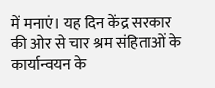में मनाएं। यह दिन केंद्र सरकार की ओर से चार श्रम संहिताओं के कार्यान्वयन के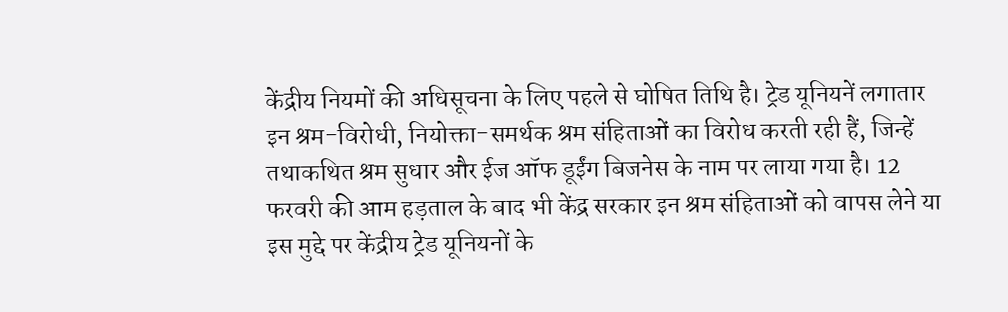केंद्रीय नियमों की अधिसूचना के लिए पहले से घोषित तिथि है। ट्रेड यूनियनें लगातार इन श्रम-विरोधी, नियोक्ता-समर्थक श्रम संहिताओं का विरोध करती रही हैं, जिन्हें तथाकथित श्रम सुधार और ईज ऑफ डूईंग बिजनेस के नाम पर लाया गया है। 12 फरवरी की आम हड़ताल के बाद भी केंद्र सरकार इन श्रम संहिताओं को वापस लेने या इस मुद्दे पर केंद्रीय ट्रेड यूनियनों के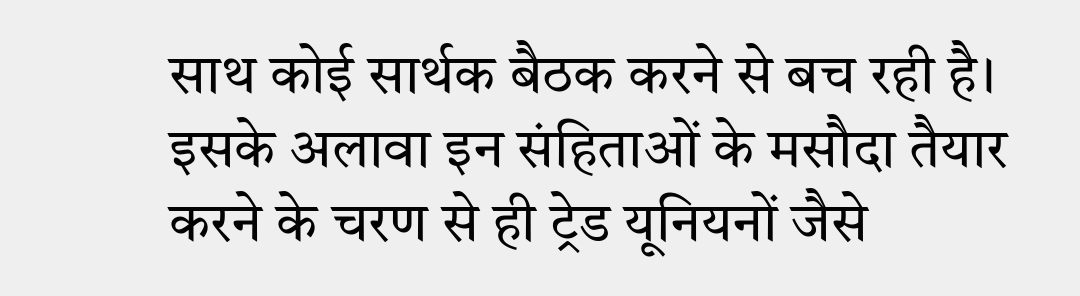साथ कोई सार्थक बैठक करने से बच रही है। इसके अलावा इन संहिताओं के मसौदा तैयार करने के चरण से ही ट्रेड यूनियनों जैसे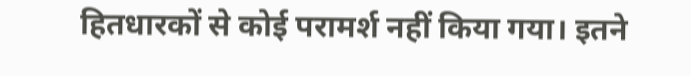हितधारकों से कोई परामर्श नहीं किया गया। इतने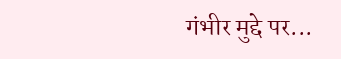गंभीर मुद्दे पर...